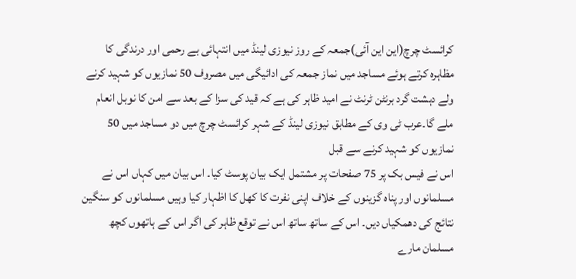کرائسٹ چرچ(این این آئی)جمعہ کے روز نیوزی لینڈ میں انتہائی بے رحمی اور درندگی کا مظاہرہ کرتے ہوئے مساجد میں نماز جمعہ کی ادائیگی میں مصروف 50 نمازیوں کو شہید کرنے ولے دہشت گرد برنٹن ٹرنٹ نے امید ظاہر کی ہے کہ قید کی سزا کے بعد سے امن کا نوبل انعام ملے گا۔عرب ٹی وی کے مطابق نیوزی لینڈ کے شہر کرائسٹ چرچ میں دو مساجد میں 50 نمازیوں کو شہید کرنے سے قبل
اس نے فیس بک پر 75 صفحات پر مشتمل ایک بیان پوسٹ کیا۔ اس بیان میں کہاں اس نے مسلمانوں اور پناہ گزینوں کے خلاف اپنی نفرت کا کھل کا اظہار کیا وہیں مسلمانوں کو سنگین نتائج کی دھمکیاں دیں۔ اس کے ساتھ ساتھ اس نے توقع ظاہر کی اگر اس کے ہاتھوں کچھ مسلمان مارے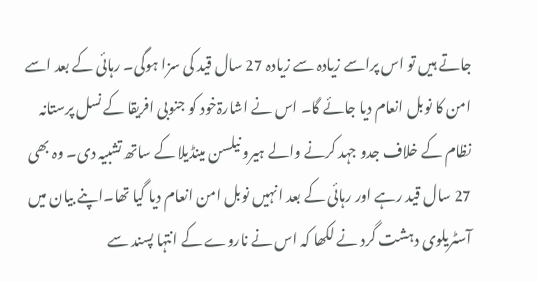جاتے ہیں تو اس پراسے زیادہ سے زیادہ 27 سال قید کی سزا ہوگی۔ رہائی کے بعد اسے امن کا نوبل انعام دیا جائے گا۔ اس نے اشارۃخود کو جنوبی افریقا کے نسل پرستانہ نظام کے خلاف جدو جہد کرنے والے ہیرو نیلسن مینڈیلا کے ساتھ تشبیہ دی۔ وہ بھی 27 سال قید رہے اور رہائی کے بعد انہیں نوبل امن انعام دیا گیا تھا۔اپنے بیان میں آسٹریلوی دہشت گرد نے لکھا کہ اس نے ناروے کے انتہا پسند سے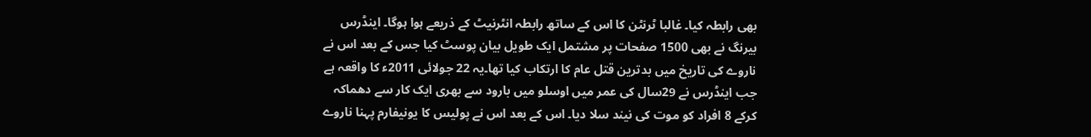بھی رابطہ کیا۔ غالبا ٹرنٹن کا اس کے ساتھ رابطہ انٹرنیٹ کے ذریعے ہوا ہوگا۔ اینڈرس بیرنگ نے بھی 1500 صفحات پر مشتمل ایک طویل بیان پوسٹ کیا جس کے بعد اس نے ناروے کی تاریخ میں بدترین قتل عام کا ارتکاب کیا تھا۔یہ 22 جولائی 2011ء کا واقعہ ہے جب اینڈرس نے 29سال کی عمر میں اوسلو میں بارود سے بھری ایک کار سے دھماکہ کرکے 8 افراد کو موت کی نیند سلا دیا۔ اس کے بعد اس نے پولیس کا یونیفارم پہنا ناروے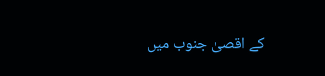کے اقصیٰ جنوب میں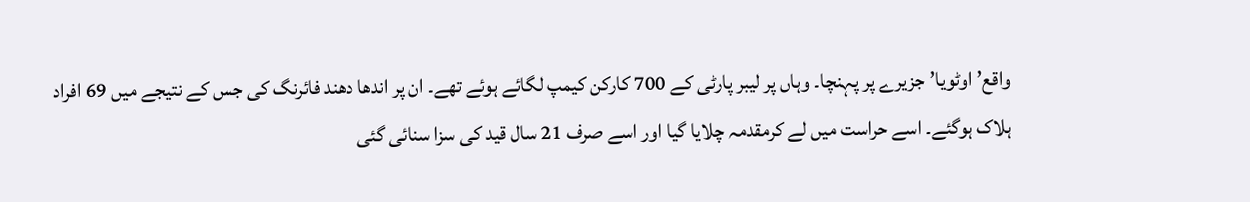واقع’اوٹویا’ جزیرے پر پہنچا۔ وہاں پر لیبر پارٹی کے 700 کارکن کیمپ لگائے ہوئے تھے۔ ان پر اندھا دھند فائرنگ کی جس کے نتیجے میں 69 افراد ہلاک ہوگئے۔ اسے حراست میں لے کرمقدمہ چلایا گیا اور اسے صرف 21 سال قید کی سزا سنائی گئی